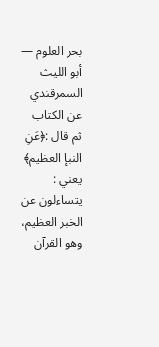بحر العلوم — أبو الليث السمرقندي
عن الكتاب
ثم قال :﴿عَنِ النبإ العظيم﴾ يعني : يتساءلون عن الخبر العظيم، وهو القرآن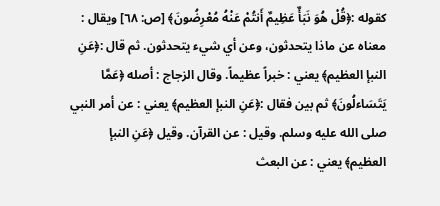كقوله :﴿قُلْ هُوَ نَبَأٌ عَظِيمٌ أَنتُمْ عَنْهُ مُعْرِضُونَ﴾ [ص: ٦٨] ويقال : معناه عن ماذا يتحدثون، وعن أي شيء يتحدثون. ثم قال :﴿عَنِ النبإ العظيم﴾ يعني : خبراً عظيماً. وقال الزجاج : أصله ﴿عَمَّا يَتَسَاءلُونَ﴾ ثم بين فقال :﴿عَنِ النبإ العظيم﴾ يعني : عن أمر النبي صلى الله عليه وسلم. وقيل : عن القرآن. وقيل ﴿عَنِ النبإ العظيم﴾ يعني : عن البعث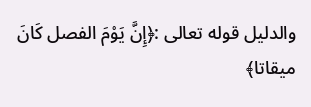والدليل قوله تعالى :﴿إِنَّ يَوْمَ الفصل كَانَ ميقاتا﴾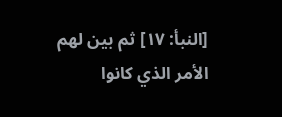[النبأ: ١٧] ثم بين لهم الأمر الذي كانوا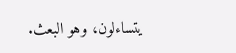يتساءلون، وهو البعث.